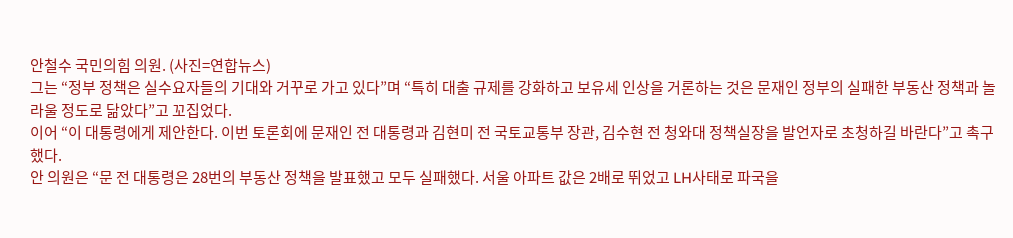안철수 국민의힘 의원. (사진=연합뉴스)
그는 “정부 정책은 실수요자들의 기대와 거꾸로 가고 있다”며 “특히 대출 규제를 강화하고 보유세 인상을 거론하는 것은 문재인 정부의 실패한 부동산 정책과 놀라울 정도로 닮았다”고 꼬집었다.
이어 “이 대통령에게 제안한다. 이번 토론회에 문재인 전 대통령과 김현미 전 국토교통부 장관, 김수현 전 청와대 정책실장을 발언자로 초청하길 바란다”고 촉구했다.
안 의원은 “문 전 대통령은 28번의 부동산 정책을 발표했고 모두 실패했다. 서울 아파트 값은 2배로 뛰었고 LH사태로 파국을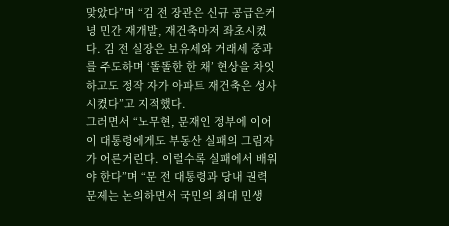맞았다”며 “김 전 장관은 신규 공급은커녕 민간 재개발, 재건축마저 좌초시켰다. 김 전 실장은 보유세와 거래세 중과를 주도하며 ‘똘똘한 한 채’ 현상을 차잇하고도 정작 자가 아파트 재건축은 성사시켰다”고 지적했다.
그러면서 “노무현, 문재인 정부에 이어 이 대통령에게도 부동산 실패의 그림자가 어른거린다. 이럴수록 실패에서 배워야 한다”며 “문 전 대통령과 당내 권력 문제는 논의하면서 국민의 최대 민생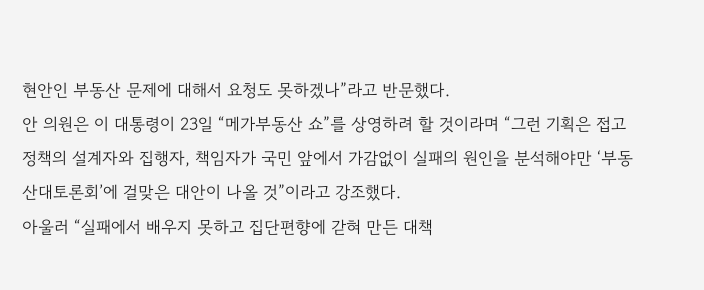현안인 부동산 문제에 대해서 요청도 못하겠나”라고 반문했다.
안 의원은 이 대통령이 23일 “메가부동산 쇼”를 상영하려 할 것이라며 “그런 기획은 접고 정책의 설계자와 집행자, 책임자가 국민 앞에서 가감없이 실패의 원인을 분석해야만 ‘부동산대토론회’에 걸맞은 대안이 나올 것”이라고 강조했다.
아울러 “실패에서 배우지 못하고 집단편향에 갇혀 만든 대책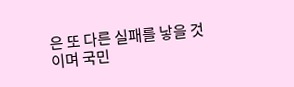은 또 다른 실패를 낳을 것이며 국민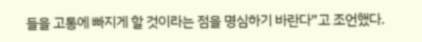들을 고통에 빠지게 할 것이라는 점을 명심하기 바란다”고 조언했다.